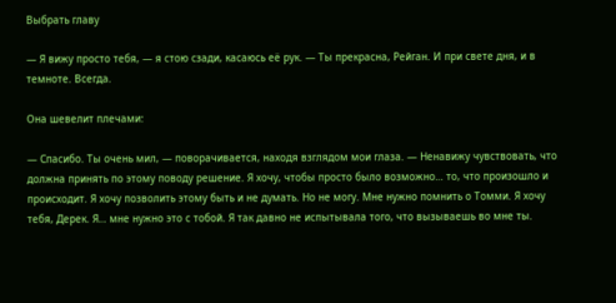Выбрать главу

— Я вижу просто тебя, — я стою сзади, касаюсь её рук. — Ты прекрасна, Рейган. И при свете дня, и в темноте. Всегда.

Она шевелит плечами:

— Спасибо. Ты очень мил, — поворачивается, находя взглядом мои глаза. — Ненавижу чувствовать, что должна принять по этому поводу решение. Я хочу, чтобы просто было возможно… то, что произошло и происходит. Я хочу позволить этому быть и не думать. Но не могу. Мне нужно помнить о Томми. Я хочу тебя, Дерек. Я… мне нужно это с тобой. Я так давно не испытывала того, что вызываешь во мне ты.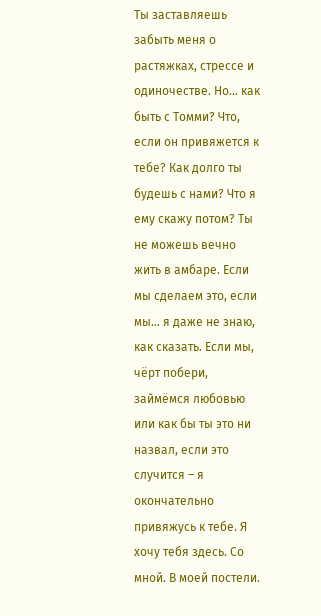Ты заставляешь забыть меня о растяжках, стрессе и одиночестве. Но… как быть с Томми? Что, если он привяжется к тебе? Как долго ты будешь с нами? Что я ему скажу потом? Ты не можешь вечно жить в амбаре. Если мы сделаем это, если мы… я даже не знаю, как сказать. Если мы, чёрт побери, займёмся любовью или как бы ты это ни назвал, если это случится – я окончательно привяжусь к тебе. Я хочу тебя здесь. Со мной. В моей постели.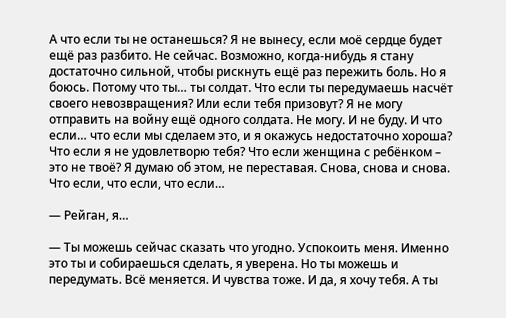А что если ты не останешься? Я не вынесу, если моё сердце будет ещё раз разбито. Не сейчас. Возможно, когда-нибудь я стану достаточно сильной, чтобы рискнуть ещё раз пережить боль. Но я боюсь. Потому что ты… ты солдат. Что если ты передумаешь насчёт своего невозвращения? Или если тебя призовут? Я не могу отправить на войну ещё одного солдата. Не могу. И не буду. И что если… что если мы сделаем это, и я окажусь недостаточно хороша? Что если я не удовлетворю тебя? Что если женщина с ребёнком – это не твоё? Я думаю об этом, не переставая. Снова, снова и снова. Что если, что если, что если…

— Рейган, я…

— Ты можешь сейчас сказать что угодно. Успокоить меня. Именно это ты и собираешься сделать, я уверена. Но ты можешь и передумать. Всё меняется. И чувства тоже. И да, я хочу тебя. А ты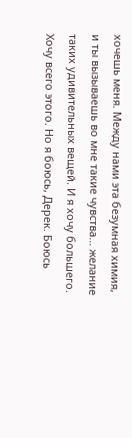хочешь меня. Между нами эта безумная химия, и ты вызываешь во мне такие чувства… желание таких удивительных вещей. И я хочу большего. Хочу всего этого. Но я боюсь, Дерек. Боюсь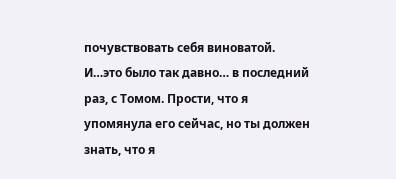почувствовать себя виноватой. И…это было так давно… в последний раз, с Томом. Прости, что я упомянула его сейчас, но ты должен знать, что я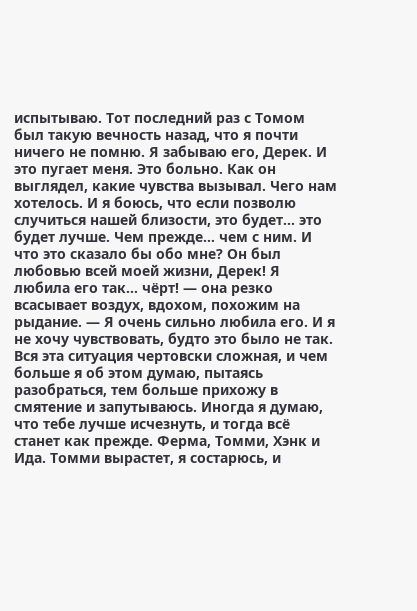испытываю. Тот последний раз с Томом был такую вечность назад, что я почти ничего не помню. Я забываю его, Дерек. И это пугает меня. Это больно. Как он выглядел, какие чувства вызывал. Чего нам хотелось. И я боюсь, что если позволю случиться нашей близости, это будет… это будет лучше. Чем прежде… чем с ним. И что это сказало бы обо мне? Он был любовью всей моей жизни, Дерек! Я любила его так… чёрт! — она резко всасывает воздух, вдохом, похожим на рыдание. — Я очень сильно любила его. И я не хочу чувствовать, будто это было не так. Вся эта ситуация чертовски сложная, и чем больше я об этом думаю, пытаясь разобраться, тем больше прихожу в смятение и запутываюсь. Иногда я думаю, что тебе лучше исчезнуть, и тогда всё станет как прежде. Ферма, Томми, Хэнк и Ида. Томми вырастет, я состарюсь, и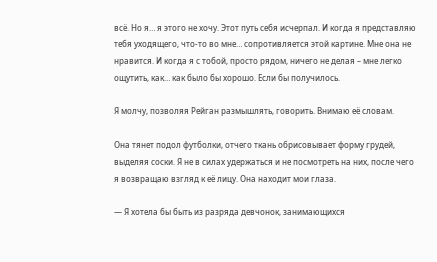всё. Но я… я этого не хочу. Этот путь себя исчерпал. И когда я представляю тебя уходящего, что-то во мне… сопротивляется этой картине. Мне она не нравится. И когда я с тобой, просто рядом, ничего не делая – мне легко ощутить, как… как было бы хорошо. Если бы получилось.

Я молчу, позволяя Рейган размышлять, говорить. Внимаю её словам.

Она тянет подол футболки, отчего ткань обрисовывает форму грудей, выделяя соски. Я не в силах удержаться и не посмотреть на них, после чего я возвращаю взгляд к её лицу. Она находит мои глаза.

— Я хотела бы быть из разряда девчонок, занимающихся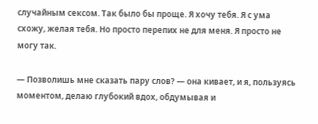случайным сексом. Так было бы проще. Я хочу тебя. Я с ума схожу, желая тебя. Но просто перепих не для меня. Я просто не могу так.

— Позволишь мне сказать пару слов? — она кивает, и я, пользуясь моментом, делаю глубокий вдох, обдумывая и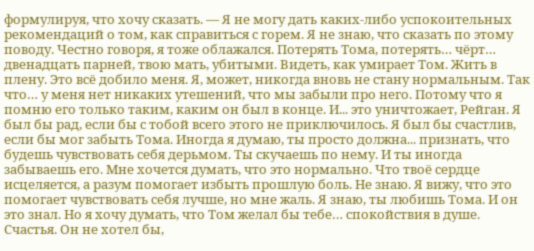формулируя, что хочу сказать. — Я не могу дать каких-либо успокоительных рекомендаций о том, как справиться с горем. Я не знаю, что сказать по этому поводу. Честно говоря, я тоже облажался. Потерять Тома, потерять… чёрт… двенадцать парней, твою мать, убитыми. Видеть, как умирает Том. Жить в плену. Это всё добило меня. Я, может, никогда вновь не стану нормальным. Так что… у меня нет никаких утешений, что мы забыли про него. Потому что я помню его только таким, каким он был в конце. И... это уничтожает, Рейган. Я был бы рад, если бы с тобой всего этого не приключилось. Я был бы счастлив, если бы мог забыть Тома. Иногда я думаю, ты просто должна... признать, что будешь чувствовать себя дерьмом. Ты скучаешь по нему. И ты иногда забываешь его. Мне хочется думать, что это нормально. Что твоё сердце исцеляется, а разум помогает избыть прошлую боль. Не знаю. Я вижу, что это помогает чувствовать себя лучше, но мне жаль. Я знаю, ты любишь Тома. И он это знал. Но я хочу думать, что Том желал бы тебе… спокойствия в душе. Счастья. Он не хотел бы,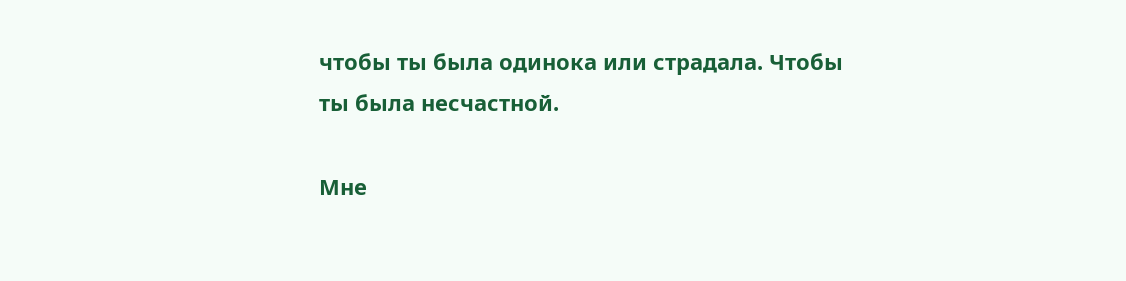чтобы ты была одинока или страдала. Чтобы ты была несчастной.

Мне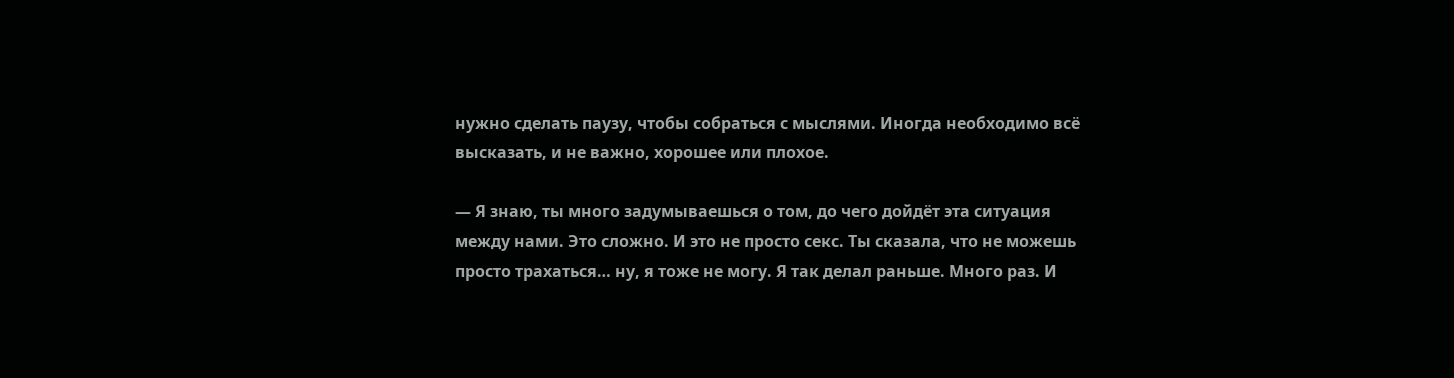нужно сделать паузу, чтобы собраться с мыслями. Иногда необходимо всё высказать, и не важно, хорошее или плохое.

— Я знаю, ты много задумываешься о том, до чего дойдёт эта ситуация между нами. Это сложно. И это не просто секс. Ты сказала, что не можешь просто трахаться… ну, я тоже не могу. Я так делал раньше. Много раз. И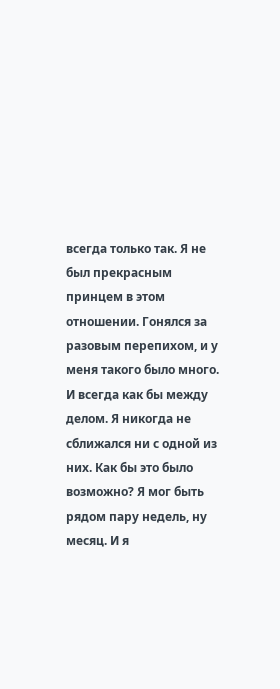всегда только так. Я не был прекрасным принцем в этом отношении. Гонялся за разовым перепихом, и у меня такого было много. И всегда как бы между делом. Я никогда не сближался ни с одной из них. Как бы это было возможно? Я мог быть рядом пару недель, ну месяц. И я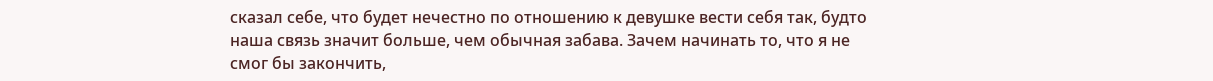сказал себе, что будет нечестно по отношению к девушке вести себя так, будто наша связь значит больше, чем обычная забава. Зачем начинать то, что я не смог бы закончить,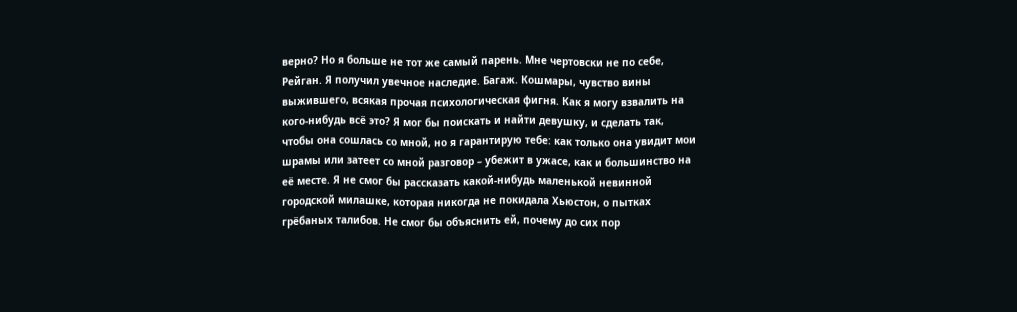верно? Но я больше не тот же самый парень. Мне чертовски не по себе, Рейган. Я получил увечное наследие. Багаж. Кошмары, чувство вины выжившего, всякая прочая психологическая фигня. Как я могу взвалить на кого-нибудь всё это? Я мог бы поискать и найти девушку, и сделать так, чтобы она сошлась со мной, но я гарантирую тебе: как только она увидит мои шрамы или затеет со мной разговор – убежит в ужасе, как и большинство на её месте. Я не смог бы рассказать какой-нибудь маленькой невинной городской милашке, которая никогда не покидала Хьюстон, о пытках грёбаных талибов. Не смог бы объяснить ей, почему до сих пор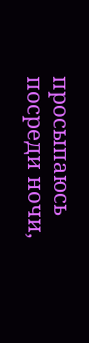просыпаюсь посреди ночи,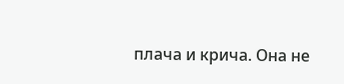плача и крича. Она не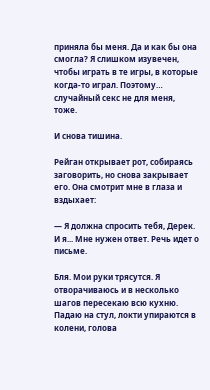приняла бы меня. Да и как бы она смогла? Я слишком изувечен, чтобы играть в те игры, в которые когда-то играл. Поэтому… случайный секс не для меня, тоже.

И снова тишина.

Рейган открывает рот, собираясь заговорить, но снова закрывает его. Она смотрит мне в глаза и вздыхает:

— Я должна спросить тебя, Дерек. И я... Мне нужен ответ. Речь идет о письме.

Бля. Мои руки трясутся. Я отворачиваюсь и в несколько шагов пересекаю всю кухню. Падаю на стул, локти упираются в колени, голова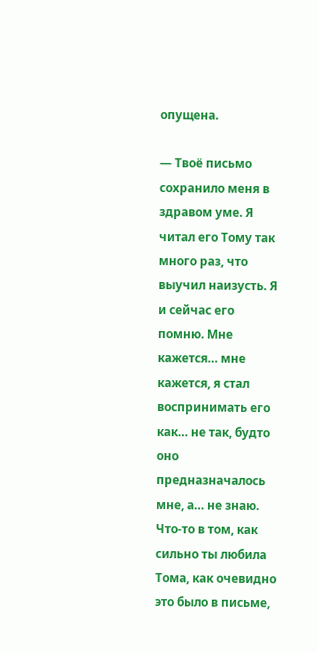опущена.

— Твоё письмо сохранило меня в здравом уме. Я читал его Тому так много раз, что выучил наизусть. Я и сейчас его помню. Мне кажется… мне кажется, я стал воспринимать его как… не так, будто оно предназначалось мне, а… не знаю. Что-то в том, как сильно ты любила Тома, как очевидно это было в письме,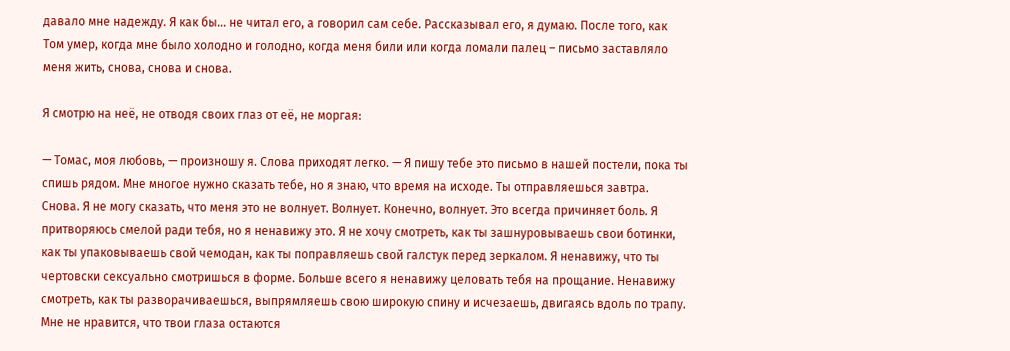давало мне надежду. Я как бы… не читал его, а говорил сам себе. Рассказывал его, я думаю. После того, как Том умер, когда мне было холодно и голодно, когда меня били или когда ломали палец – письмо заставляло меня жить, снова, снова и снова.

Я смотрю на неё, не отводя своих глаз от её, не моргая:

— Томас, моя любовь, — произношу я. Слова приходят легко. — Я пишу тебе это письмо в нашей постели, пока ты спишь рядом. Мне многое нужно сказать тебе, но я знаю, что время на исходе. Ты отправляешься завтра. Снова. Я не могу сказать, что меня это не волнует. Волнует. Конечно, волнует. Это всегда причиняет боль. Я притворяюсь смелой ради тебя, но я ненавижу это. Я не хочу смотреть, как ты зашнуровываешь свои ботинки, как ты упаковываешь свой чемодан, как ты поправляешь свой галстук перед зеркалом. Я ненавижу, что ты чертовски сексуально смотришься в форме. Больше всего я ненавижу целовать тебя на прощание. Ненавижу смотреть, как ты разворачиваешься, выпрямляешь свою широкую спину и исчезаешь, двигаясь вдоль по трапу. Мне не нравится, что твои глаза остаются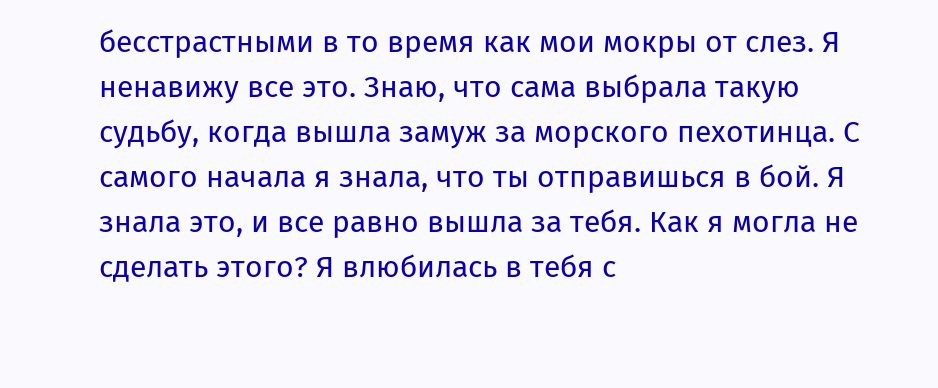бесстрастными в то время как мои мокры от слез. Я ненавижу все это. Знаю, что сама выбрала такую судьбу, когда вышла замуж за морского пехотинца. С самого начала я знала, что ты отправишься в бой. Я знала это, и все равно вышла за тебя. Как я могла не сделать этого? Я влюбилась в тебя с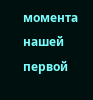момента нашей первой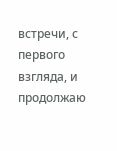встречи, с первого взгляда, и продолжаю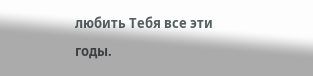любить Тебя все эти годы.